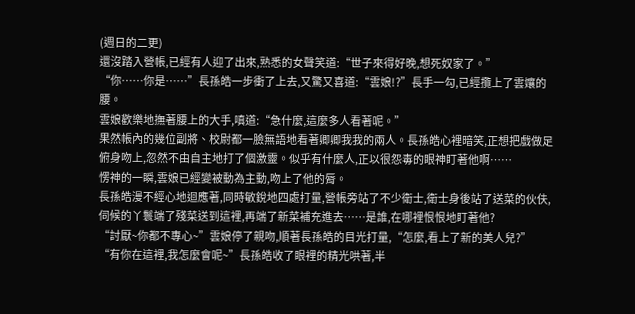(週日的二更)
還沒踏入營帳,已經有人迎了出來,熟悉的女聲笑道:“世子來得好晚,想死奴家了。”
“你……你是……”長孫皓一步衝了上去,又驚又喜道:“雲娘!?”長手一勾,已經攬上了雲孃的腰。
雲娘歡樂地撫著腰上的大手,嗔道:“急什麼,這麼多人看著呢。”
果然帳內的幾位副將、校尉都一臉無語地看著卿卿我我的兩人。長孫皓心裡暗笑,正想把戲做足俯身吻上,忽然不由自主地打了個激靈。似乎有什麼人,正以很怨毒的眼神盯著他啊……
愣神的一瞬,雲娘已經變被動為主動,吻上了他的脣。
長孫皓漫不經心地迴應著,同時敏銳地四處打量,營帳旁站了不少衛士,衛士身後站了送菜的伙伕,伺候的丫鬟端了殘菜送到這裡,再端了新菜補充進去……是誰,在哪裡恨恨地盯著他?
“討厭~你都不專心~”雲娘停了親吻,順著長孫皓的目光打量,“怎麼,看上了新的美人兒?”
“有你在這裡,我怎麼會呢~”長孫皓收了眼裡的精光哄著,半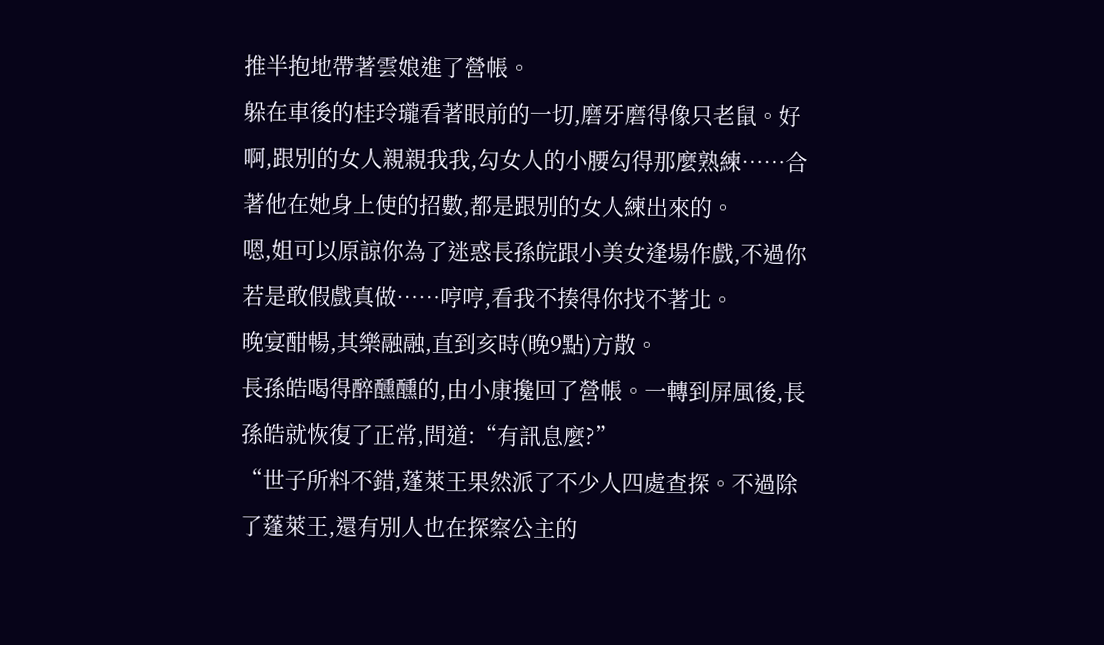推半抱地帶著雲娘進了營帳。
躲在車後的桂玲瓏看著眼前的一切,磨牙磨得像只老鼠。好啊,跟別的女人親親我我,勾女人的小腰勾得那麼熟練……合著他在她身上使的招數,都是跟別的女人練出來的。
嗯,姐可以原諒你為了迷惑長孫皖跟小美女逢場作戲,不過你若是敢假戲真做……哼哼,看我不揍得你找不著北。
晚宴酣暢,其樂融融,直到亥時(晚9點)方散。
長孫皓喝得醉醺醺的,由小康攙回了營帳。一轉到屏風後,長孫皓就恢復了正常,問道:“有訊息麼?”
“世子所料不錯,蓬萊王果然派了不少人四處查探。不過除了蓬萊王,還有別人也在探察公主的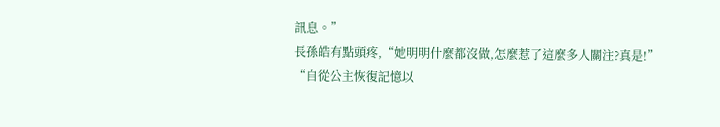訊息。”
長孫皓有點頭疼,“她明明什麼都沒做,怎麼惹了這麼多人關注?真是!”
“自從公主恢復記憶以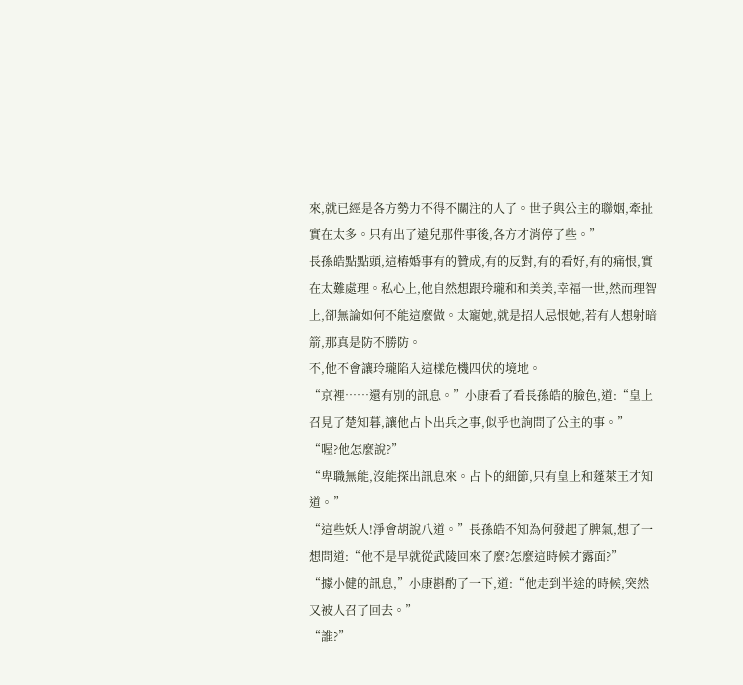來,就已經是各方勢力不得不關注的人了。世子與公主的聯姻,牽扯實在太多。只有出了遠兒那件事後,各方才消停了些。”
長孫皓點點頭,這樁婚事有的贊成,有的反對,有的看好,有的痛恨,實在太難處理。私心上,他自然想跟玲瓏和和美美,幸福一世,然而理智上,卻無論如何不能這麼做。太寵她,就是招人忌恨她,若有人想射暗箭,那真是防不勝防。
不,他不會讓玲瓏陷入這樣危機四伏的境地。
“京裡……還有別的訊息。”小康看了看長孫皓的臉色,道:“皇上召見了楚知暮,讓他占卜出兵之事,似乎也詢問了公主的事。”
“喔?他怎麼說?”
“卑職無能,沒能探出訊息來。占卜的細節,只有皇上和蓬萊王才知道。”
“這些妖人!淨會胡說八道。”長孫皓不知為何發起了脾氣,想了一想問道:“他不是早就從武陵回來了麼?怎麼這時候才露面?”
“據小健的訊息,”小康斟酌了一下,道:“他走到半途的時候,突然又被人召了回去。”
“誰?”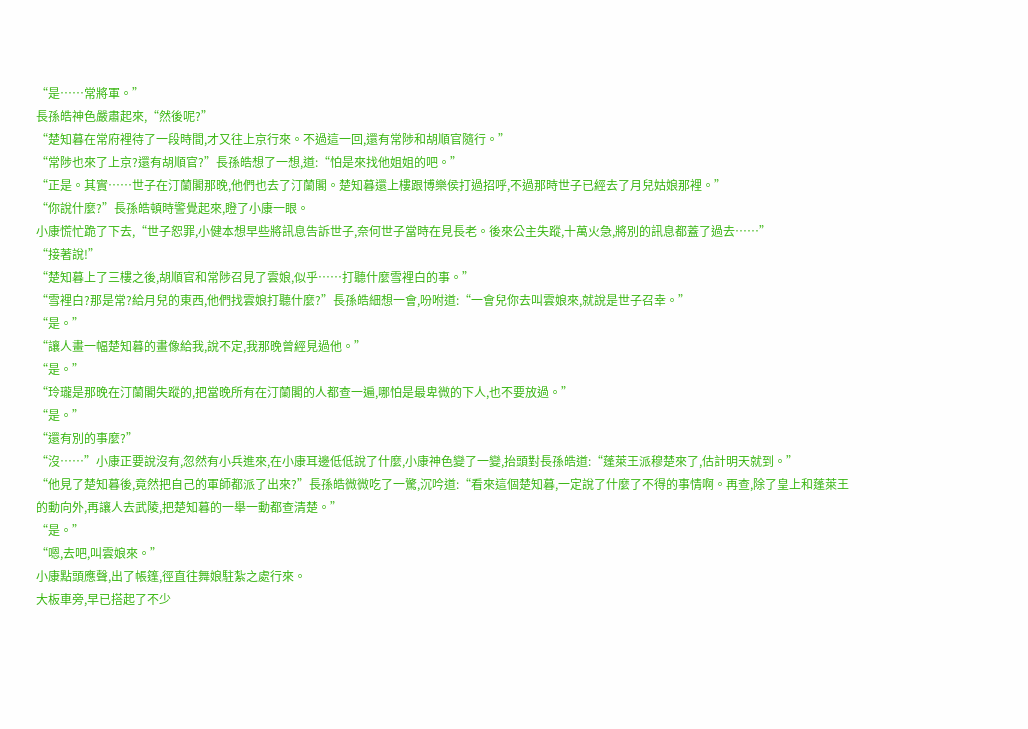“是……常將軍。”
長孫皓神色嚴肅起來,“然後呢?”
“楚知暮在常府裡待了一段時間,才又往上京行來。不過這一回,還有常陟和胡順官隨行。”
“常陟也來了上京?還有胡順官?”長孫皓想了一想,道:“怕是來找他姐姐的吧。”
“正是。其實……世子在汀蘭閣那晚,他們也去了汀蘭閣。楚知暮還上樓跟博樂侯打過招呼,不過那時世子已經去了月兒姑娘那裡。”
“你說什麼?”長孫皓頓時警覺起來,瞪了小康一眼。
小康慌忙跪了下去,“世子恕罪,小健本想早些將訊息告訴世子,奈何世子當時在見長老。後來公主失蹤,十萬火急,將別的訊息都蓋了過去……”
“接著說!”
“楚知暮上了三樓之後,胡順官和常陟召見了雲娘,似乎……打聽什麼雪裡白的事。”
“雪裡白?那是常?給月兒的東西,他們找雲娘打聽什麼?”長孫皓細想一會,吩咐道:“一會兒你去叫雲娘來,就說是世子召幸。”
“是。”
“讓人畫一幅楚知暮的畫像給我,說不定,我那晚曾經見過他。”
“是。”
“玲瓏是那晚在汀蘭閣失蹤的,把當晚所有在汀蘭閣的人都查一遍,哪怕是最卑微的下人,也不要放過。”
“是。”
“還有別的事麼?”
“沒……”小康正要說沒有,忽然有小兵進來,在小康耳邊低低說了什麼,小康神色變了一變,抬頭對長孫皓道:“蓬萊王派穆楚來了,估計明天就到。”
“他見了楚知暮後,竟然把自己的軍師都派了出來?”長孫皓微微吃了一驚,沉吟道:“看來這個楚知暮,一定說了什麼了不得的事情啊。再查,除了皇上和蓬萊王的動向外,再讓人去武陵,把楚知暮的一舉一動都查清楚。”
“是。”
“嗯,去吧,叫雲娘來。”
小康點頭應聲,出了帳篷,徑直往舞娘駐紮之處行來。
大板車旁,早已搭起了不少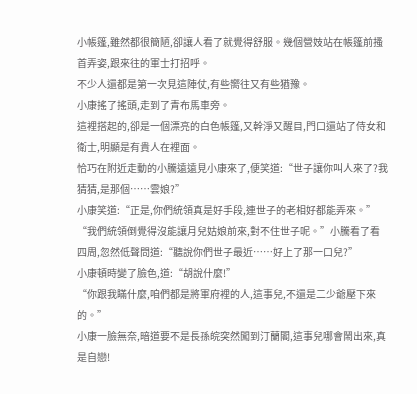小帳篷,雖然都很簡陋,卻讓人看了就覺得舒服。幾個營妓站在帳篷前搔首弄姿,跟來往的軍士打招呼。
不少人還都是第一次見這陣仗,有些嚮往又有些猶豫。
小康搖了搖頭,走到了青布馬車旁。
這裡搭起的,卻是一個漂亮的白色帳篷,又幹淨又醒目,門口還站了侍女和衛士,明顯是有貴人在裡面。
恰巧在附近走動的小騰遠遠見小康來了,便笑道:“世子讓你叫人來了?我猜猜,是那個……雲娘?”
小康笑道:“正是,你們統領真是好手段,連世子的老相好都能弄來。”
“我們統領倒覺得沒能讓月兒姑娘前來,對不住世子呢。”小騰看了看四周,忽然低聲問道:“聽說你們世子最近……好上了那一口兒?”
小康頓時變了臉色,道:“胡說什麼!”
“你跟我瞞什麼,咱們都是將軍府裡的人,這事兒,不還是二少爺壓下來的。”
小康一臉無奈,暗道要不是長孫皖突然闖到汀蘭閣,這事兒哪會鬧出來,真是自戀!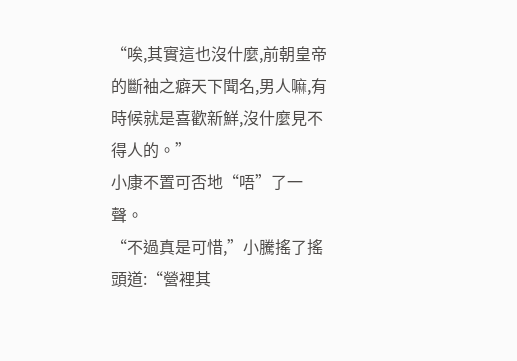“唉,其實這也沒什麼,前朝皇帝的斷袖之癖天下聞名,男人嘛,有時候就是喜歡新鮮,沒什麼見不得人的。”
小康不置可否地“唔”了一聲。
“不過真是可惜,”小騰搖了搖頭道:“營裡其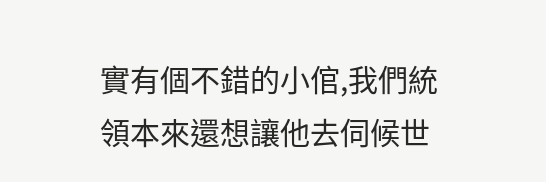實有個不錯的小倌,我們統領本來還想讓他去伺候世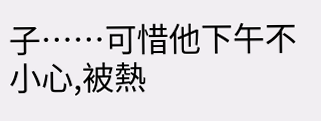子……可惜他下午不小心,被熱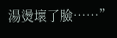湯燙壞了臉……”